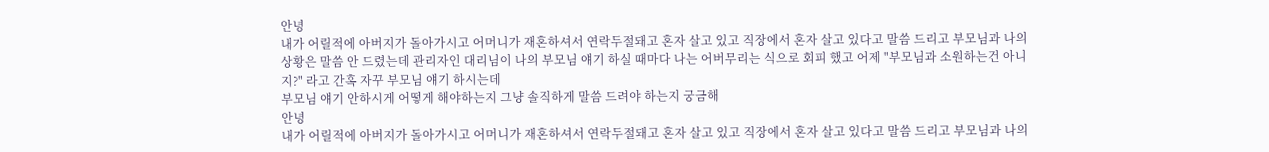안녕
내가 어릴적에 아버지가 돌아가시고 어머니가 재혼하셔서 연락두절돼고 혼자 살고 있고 직장에서 혼자 살고 있다고 말씀 드리고 부모님과 나의 상황은 말씀 안 드렸는데 관리자인 대리님이 나의 부모님 얘기 하실 때마다 나는 어버무리는 식으로 회피 했고 어제 "부모님과 소원하는건 아니지?" 라고 간혹 자꾸 부모님 얘기 하시는데
부모님 얘기 안하시게 어떻게 해야하는지 그냥 솔직하게 말씀 드려야 하는지 궁금해
안녕
내가 어릴적에 아버지가 돌아가시고 어머니가 재혼하셔서 연락두절돼고 혼자 살고 있고 직장에서 혼자 살고 있다고 말씀 드리고 부모님과 나의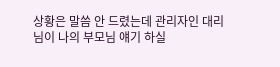상황은 말씀 안 드렸는데 관리자인 대리님이 나의 부모님 얘기 하실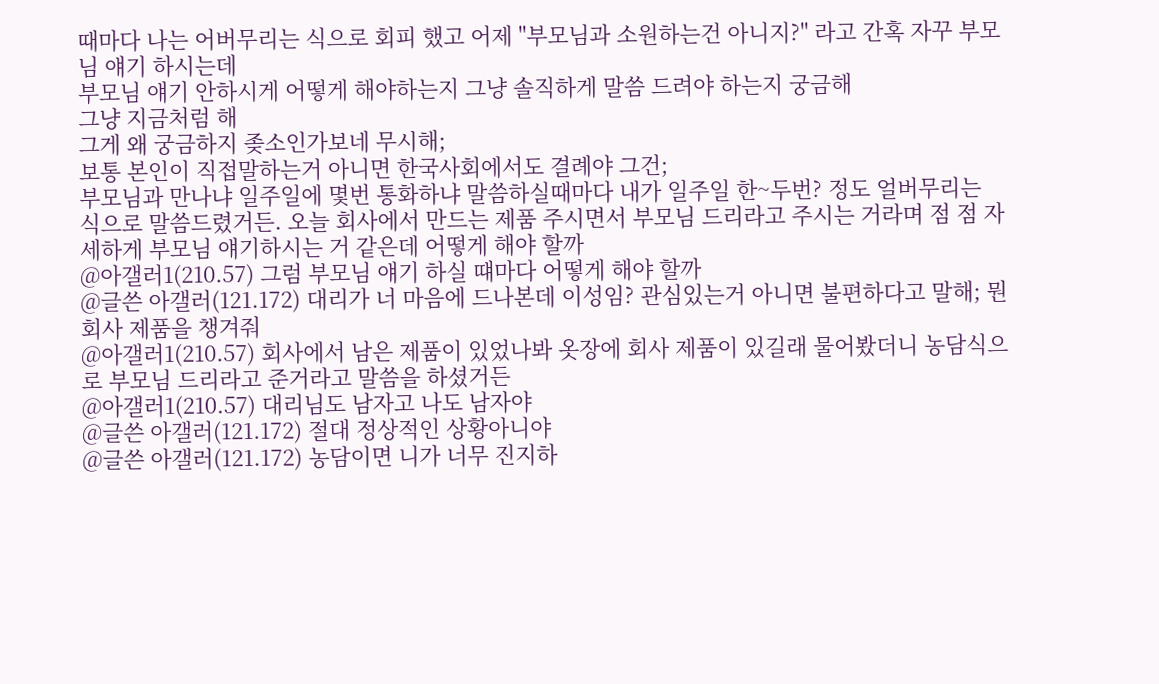때마다 나는 어버무리는 식으로 회피 했고 어제 "부모님과 소원하는건 아니지?" 라고 간혹 자꾸 부모님 얘기 하시는데
부모님 얘기 안하시게 어떻게 해야하는지 그냥 솔직하게 말씀 드려야 하는지 궁금해
그냥 지금처럼 해
그게 왜 궁금하지 좆소인가보네 무시해;
보통 본인이 직접말하는거 아니면 한국사회에서도 결례야 그건;
부모님과 만나냐 일주일에 몇번 통화하냐 말씀하실때마다 내가 일주일 한~두번? 정도 얼버무리는 식으로 말씀드렸거든. 오늘 회사에서 만드는 제품 주시면서 부모님 드리라고 주시는 거라며 점 점 자세하게 부모님 얘기하시는 거 같은데 어떻게 해야 할까
@아갤러1(210.57) 그럼 부모님 얘기 하실 떄마다 어떻게 해야 할까
@글쓴 아갤러(121.172) 대리가 너 마음에 드나본데 이성임? 관심있는거 아니면 불편하다고 말해; 뭔 회사 제품을 챙겨줘
@아갤러1(210.57) 회사에서 남은 제품이 있었나봐 옷장에 회사 제품이 있길래 물어봤더니 농담식으로 부모님 드리라고 준거라고 말씀을 하셨거든
@아갤러1(210.57) 대리님도 남자고 나도 남자야
@글쓴 아갤러(121.172) 절대 정상적인 상황아니야
@글쓴 아갤러(121.172) 농담이면 니가 너무 진지하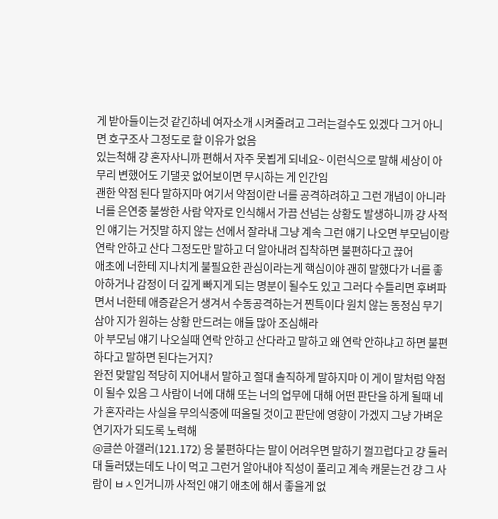게 받아들이는것 같긴하네 여자소개 시켜줄려고 그러는걸수도 있겠다 그거 아니면 호구조사 그정도로 할 이유가 없음
있는척해 걍 혼자사니까 편해서 자주 못뵙게 되네요~ 이런식으로 말해 세상이 아무리 변했어도 기댈곳 없어보이면 무시하는 게 인간임
괜한 약점 된다 말하지마 여기서 약점이란 너를 공격하려하고 그런 개념이 아니라 너를 은연중 불쌍한 사람 약자로 인식해서 가끔 선넘는 상황도 발생하니까 걍 사적인 얘기는 거짓말 하지 않는 선에서 잘라내 그냥 계속 그런 얘기 나오면 부모님이랑 연락 안하고 산다 그정도만 말하고 더 알아내려 집착하면 불편하다고 끊어
애초에 너한테 지나치게 불필요한 관심이라는게 핵심이야 괜히 말했다가 너를 좋아하거나 감정이 더 깊게 빠지게 되는 명분이 될수도 있고 그러다 수틀리면 후벼파면서 너한테 애증같은거 생겨서 수동공격하는거 찐특이다 원치 않는 동정심 무기 삼아 지가 원하는 상황 만드려는 애들 많아 조심해라
아 부모님 얘기 나오실때 연락 안하고 산다라고 말하고 왜 연락 안하냐고 하면 불편하다고 말하면 된다는거지?
완전 맞말임 적당히 지어내서 말하고 절대 솔직하게 말하지마 이 게이 말처럼 약점이 될수 있음 그 사람이 너에 대해 또는 너의 업무에 대해 어떤 판단을 하게 될때 네가 혼자라는 사실을 무의식중에 떠올릴 것이고 판단에 영향이 가겠지 그냥 가벼운 연기자가 되도록 노력해
@글쓴 아갤러(121.172) 응 불편하다는 말이 어려우면 말하기 껄끄럽다고 걍 둘러대 둘러댔는데도 나이 먹고 그런거 알아내야 직성이 풀리고 계속 캐묻는건 걍 그 사람이 ㅂㅅ인거니까 사적인 얘기 애초에 해서 좋을게 없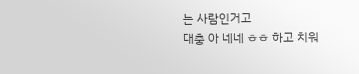는 사람인거고
대충 아 네네 ㅎㅎ 하고 치워